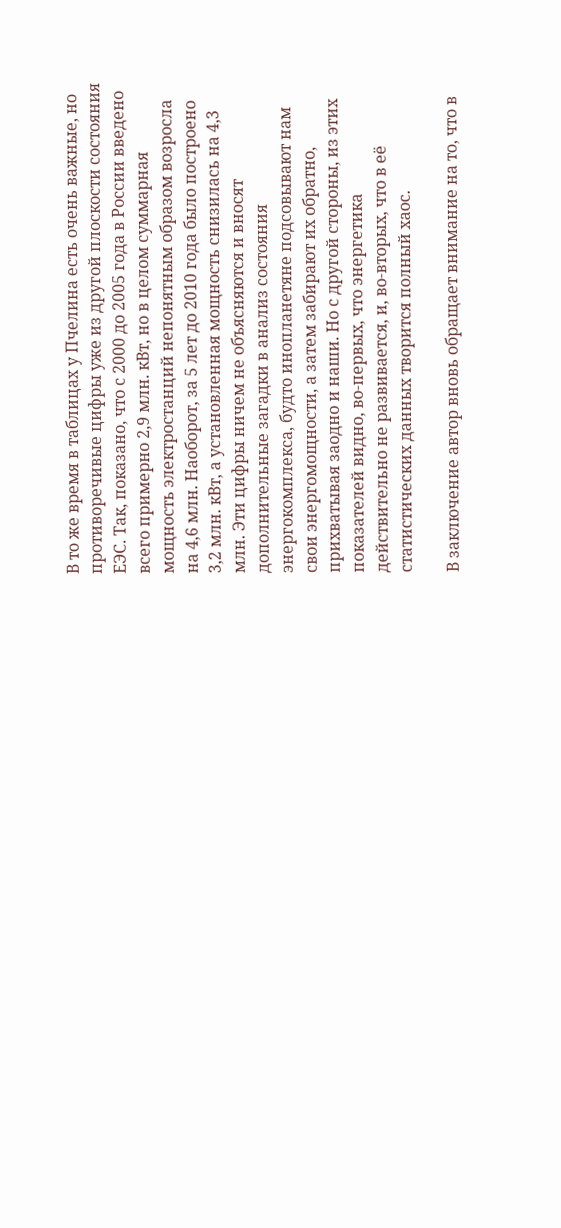В то же время в таблицах у Пчелина есть очень важные, но противоречивые цифры уже из другой плоскости состояния ЕЭС. Так, показано, что с 2000 до 2005 года в России введено всего примерно 2,9 млн. кВт, но в целом суммарная мощность электростанций непонятным образом возросла на 4,6 млн. Наоборот, за 5 лет до 2010 года было построено 3,2 млн. кВт, а установленная мощность снизилась на 4,3 млн. Эти цифры ничем не объясняются и вносят дополнительные загадки в анализ состояния энергокомплекса, будто инопланетяне подсовывают нам свои энергомощности, а затем забирают их обратно, прихватывая заодно и наши. Но с другой стороны, из этих показателей видно, во-первых, что энергетика действительно не развивается, и, во-вторых, что в её статистических данных творится полный хаос.

В заключение автор вновь обращает внимание на то, что в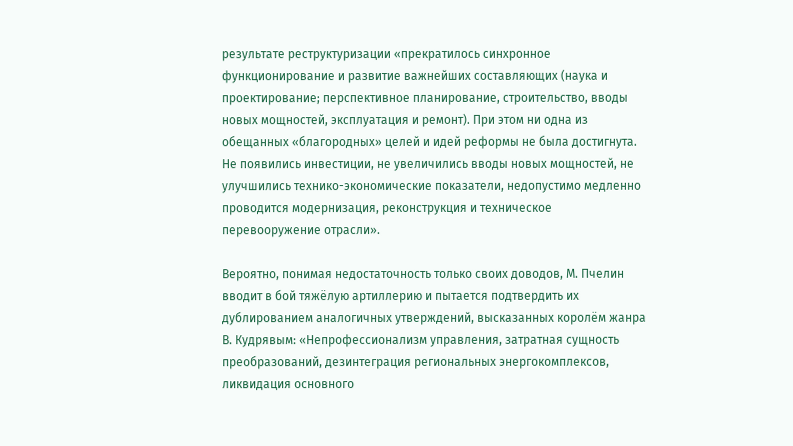результате реструктуризации «прекратилось синхронное функционирование и развитие важнейших составляющих (наука и проектирование; перспективное планирование, строительство, вводы новых мощностей, эксплуатация и ремонт). При этом ни одна из обещанных «благородных» целей и идей реформы не была достигнута. Не появились инвестиции, не увеличились вводы новых мощностей, не улучшились технико-экономические показатели, недопустимо медленно проводится модернизация, реконструкция и техническое перевооружение отрасли».

Вероятно, понимая недостаточность только своих доводов, М. Пчелин вводит в бой тяжёлую артиллерию и пытается подтвердить их дублированием аналогичных утверждений, высказанных королём жанра В. Кудрявым: «Непрофессионализм управления, затратная сущность преобразований, дезинтеграция региональных энергокомплексов, ликвидация основного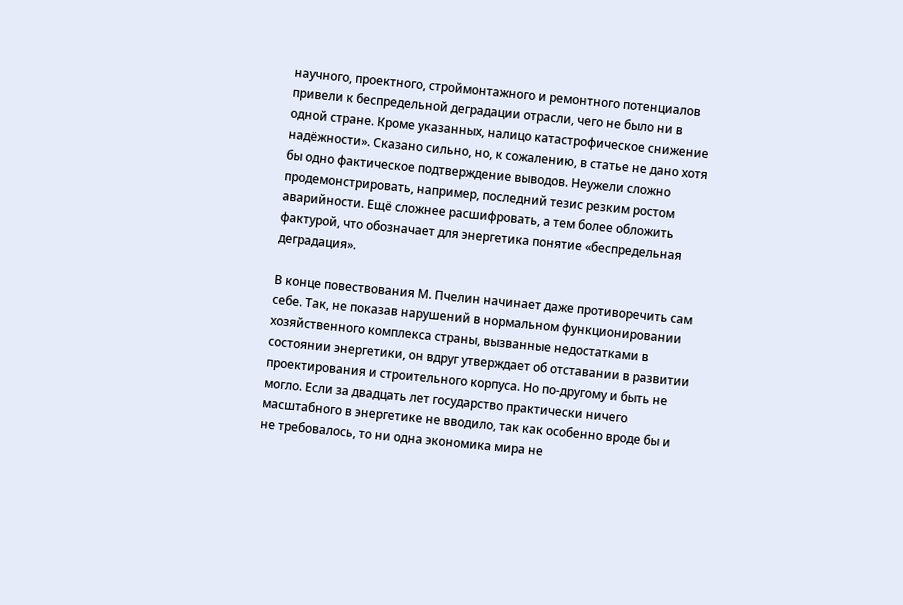научного, проектного, строймонтажного и ремонтного потенциалов привели к беспредельной деградации отрасли, чего не было ни в одной стране. Кроме указанных, налицо катастрофическое снижение надёжности». Сказано сильно, но, к сожалению, в статье не дано хотя бы одно фактическое подтверждение выводов. Неужели сложно продемонстрировать, например, последний тезис резким ростом аварийности. Ещё сложнее расшифровать, а тем более обложить фактурой, что обозначает для энергетика понятие «беспредельная деградация».

В конце повествования М. Пчелин начинает даже противоречить сам себе. Так, не показав нарушений в нормальном функционировании хозяйственного комплекса страны, вызванные недостатками в состоянии энергетики, он вдруг утверждает об отставании в развитии проектирования и строительного корпуса. Но по-другому и быть не могло. Если за двадцать лет государство практически ничего масштабного в энергетике не вводило, так как особенно вроде бы и не требовалось, то ни одна экономика мира не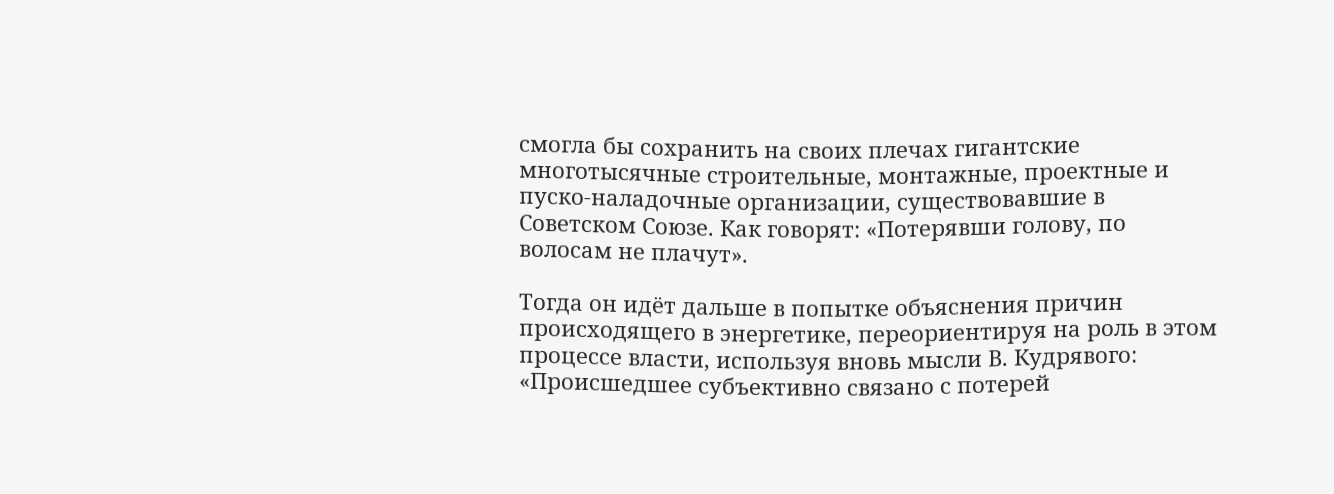смогла бы сохранить на своих плечах гигантские многотысячные строительные, монтажные, проектные и пуско-наладочные организации, существовавшие в Советском Союзе. Как говорят: «Потерявши голову, по волосам не плачут».

Тогда он идёт дальше в попытке объяснения причин происходящего в энергетике, переориентируя на роль в этом процессе власти, используя вновь мысли В. Кудрявого: «Происшедшее субъективно связано с потерей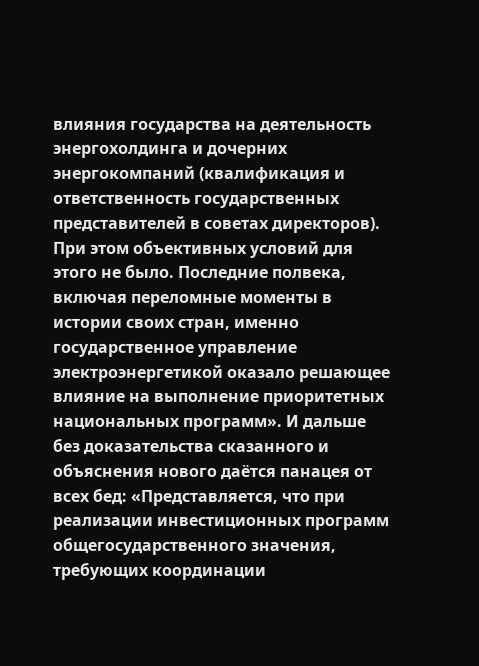влияния государства на деятельность энергохолдинга и дочерних энергокомпаний (квалификация и ответственность государственных представителей в советах директоров). При этом объективных условий для этого не было. Последние полвека, включая переломные моменты в истории своих стран, именно государственное управление электроэнергетикой оказало решающее влияние на выполнение приоритетных национальных программ». И дальше без доказательства сказанного и объяснения нового даётся панацея от всех бед: «Представляется, что при реализации инвестиционных программ общегосударственного значения, требующих координации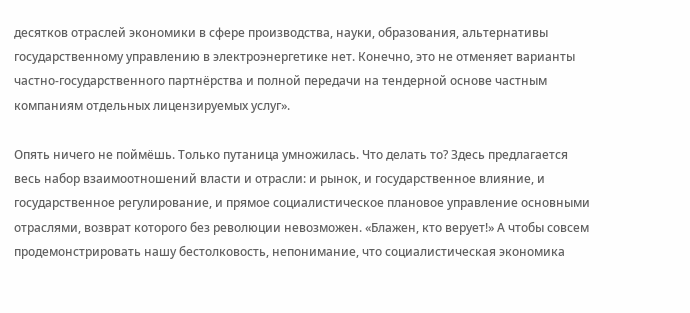десятков отраслей экономики в сфере производства, науки, образования, альтернативы государственному управлению в электроэнергетике нет. Конечно, это не отменяет варианты частно-государственного партнёрства и полной передачи на тендерной основе частным компаниям отдельных лицензируемых услуг».

Опять ничего не поймёшь. Только путаница умножилась. Что делать то? Здесь предлагается весь набор взаимоотношений власти и отрасли: и рынок, и государственное влияние, и государственное регулирование, и прямое социалистическое плановое управление основными отраслями, возврат которого без революции невозможен. «Блажен, кто верует!» А чтобы совсем продемонстрировать нашу бестолковость, непонимание, что социалистическая экономика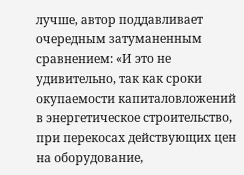лучше, автор поддавливает очередным затуманенным сравнением: «И это не удивительно, так как сроки окупаемости капиталовложений в энергетическое строительство, при перекосах действующих цен на оборудование,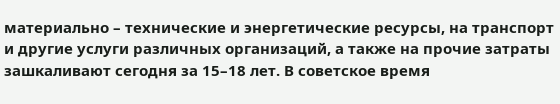материально – технические и энергетические ресурсы, на транспорт и другие услуги различных организаций, а также на прочие затраты зашкаливают сегодня за 15–18 лет. В советское время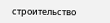строительство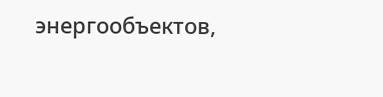энергообъектов,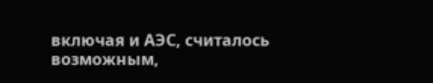включая и АЭС, считалось возможным,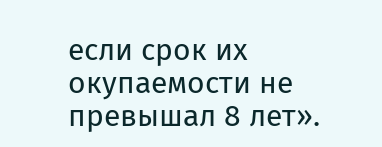если срок их окупаемости не превышал 8 лет».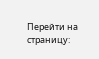Перейти на страницу: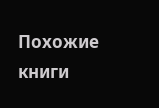Похожие книги